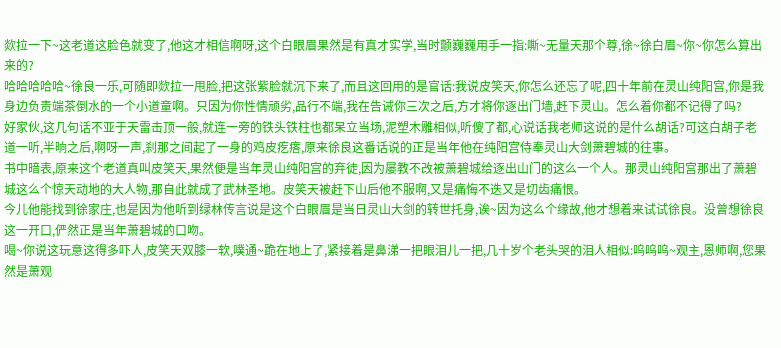欻拉一下~这老道这脸色就变了,他这才相信啊呀,这个白眼眉果然是有真才实学,当时颤巍巍用手一指:嘶~无量天那个尊,徐~徐白眉~你~你怎么算出来的?
哈哈哈哈哈~徐良一乐,可随即欻拉一甩脸,把这张紫脸就沉下来了,而且这回用的是官话:我说皮笑天,你怎么还忘了呢,四十年前在灵山纯阳宫,你是我身边负责端茶倒水的一个小道童啊。只因为你性情顽劣,品行不端,我在告诫你三次之后,方才将你逐出门墙,赶下灵山。怎么着你都不记得了吗?
好家伙,这几句话不亚于天雷击顶一般,就连一旁的铁头铁柱也都呆立当场,泥塑木雕相似,听傻了都,心说话我老师这说的是什么胡话?可这白胡子老道一听,半晌之后,啊呀一声,刹那之间起了一身的鸡皮疙瘩,原来徐良这番话说的正是当年他在纯阳宫侍奉灵山大剑萧碧城的往事。
书中暗表,原来这个老道真叫皮笑天,果然便是当年灵山纯阳宫的弃徒,因为屡教不改被萧碧城给逐出山门的这么一个人。那灵山纯阳宫那出了萧碧城这么个惊天动地的大人物,那自此就成了武林圣地。皮笑天被赶下山后他不服啊,又是痛悔不迭又是切齿痛恨。
今儿他能找到徐家庄,也是因为他听到绿林传言说是这个白眼眉是当日灵山大剑的转世托身,诶~因为这么个缘故,他才想着来试试徐良。没曾想徐良这一开口,俨然正是当年萧碧城的口吻。
喝~你说这玩意这得多吓人,皮笑天双膝一软,噗通~跪在地上了,紧接着是鼻涕一把眼泪儿一把,几十岁个老头哭的泪人相似:呜呜呜~观主,恩师啊,您果然是萧观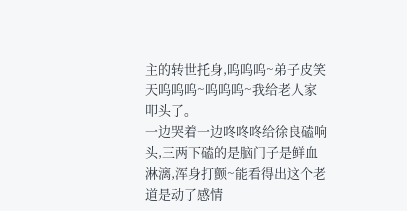主的转世托身,呜呜呜~弟子皮笑天呜呜呜~呜呜呜~我给老人家叩头了。
一边哭着一边咚咚咚给徐良磕响头,三两下磕的是脑门子是鲜血淋漓,浑身打颤~能看得出这个老道是动了感情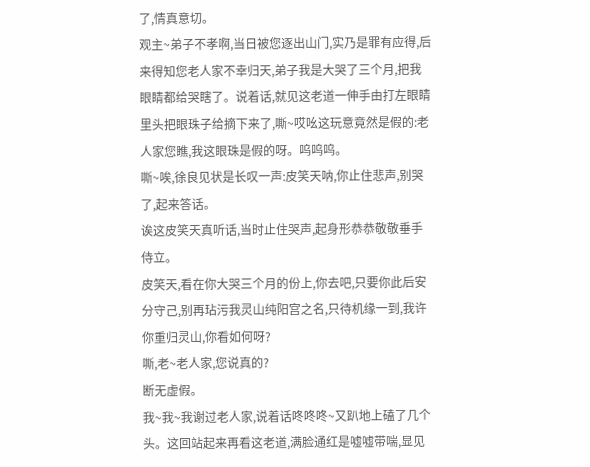了,情真意切。
观主~弟子不孝啊,当日被您逐出山门,实乃是罪有应得,后来得知您老人家不幸归天,弟子我是大哭了三个月,把我眼睛都给哭瞎了。说着话,就见这老道一伸手由打左眼睛里头把眼珠子给摘下来了,嘶~哎吆这玩意竟然是假的:老人家您瞧,我这眼珠是假的呀。呜呜呜。
嘶~唉,徐良见状是长叹一声:皮笑天呐,你止住悲声,别哭了,起来答话。
诶这皮笑天真听话,当时止住哭声,起身形恭恭敬敬垂手侍立。
皮笑天,看在你大哭三个月的份上,你去吧,只要你此后安分守己,别再玷污我灵山纯阳宫之名,只待机缘一到,我许你重归灵山,你看如何呀?
嘶,老~老人家,您说真的?
断无虚假。
我~我~我谢过老人家,说着话咚咚咚~又趴地上磕了几个头。这回站起来再看这老道,满脸通红是嘘嘘带喘,显见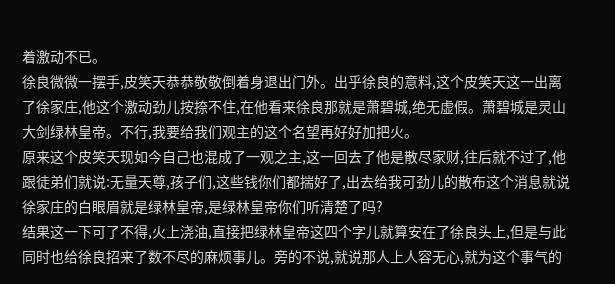着激动不已。
徐良微微一摆手,皮笑天恭恭敬敬倒着身退出门外。出乎徐良的意料,这个皮笑天这一出离了徐家庄,他这个激动劲儿按捺不住,在他看来徐良那就是萧碧城,绝无虚假。萧碧城是灵山大剑绿林皇帝。不行,我要给我们观主的这个名望再好好加把火。
原来这个皮笑天现如今自己也混成了一观之主,这一回去了他是散尽家财,往后就不过了,他跟徒弟们就说:无量天尊,孩子们,这些钱你们都揣好了,出去给我可劲儿的散布这个消息就说徐家庄的白眼眉就是绿林皇帝,是绿林皇帝你们听清楚了吗?
结果这一下可了不得,火上浇油,直接把绿林皇帝这四个字儿就算安在了徐良头上,但是与此同时也给徐良招来了数不尽的麻烦事儿。旁的不说,就说那人上人容无心,就为这个事气的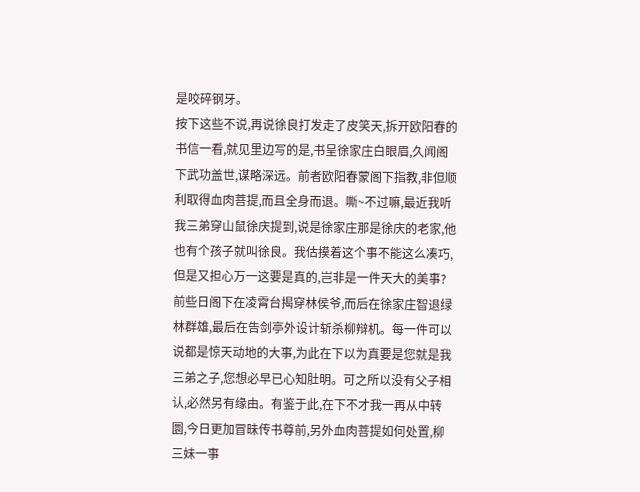是咬碎钢牙。
按下这些不说,再说徐良打发走了皮笑天,拆开欧阳春的书信一看,就见里边写的是,书呈徐家庄白眼眉,久闻阁下武功盖世,谋略深远。前者欧阳春蒙阁下指教,非但顺利取得血肉菩提,而且全身而退。嘶~不过嘛,最近我听我三弟穿山鼠徐庆提到,说是徐家庄那是徐庆的老家,他也有个孩子就叫徐良。我估摸着这个事不能这么凑巧,但是又担心万一这要是真的,岂非是一件天大的美事?前些日阁下在凌霄台揭穿林侯爷,而后在徐家庄智退绿林群雄,最后在告剑亭外设计斩杀柳辩机。每一件可以说都是惊天动地的大事,为此在下以为真要是您就是我三弟之子,您想必早已心知肚明。可之所以没有父子相认,必然另有缘由。有鉴于此,在下不才我一再从中转圜,今日更加冒昧传书尊前,另外血肉菩提如何处置,柳三妹一事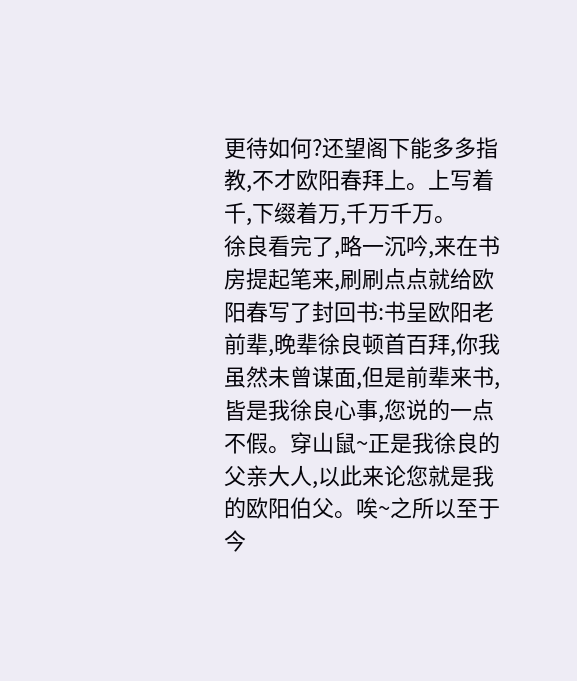更待如何?还望阁下能多多指教,不才欧阳春拜上。上写着千,下缀着万,千万千万。
徐良看完了,略一沉吟,来在书房提起笔来,刷刷点点就给欧阳春写了封回书:书呈欧阳老前辈,晚辈徐良顿首百拜,你我虽然未曾谋面,但是前辈来书,皆是我徐良心事,您说的一点不假。穿山鼠~正是我徐良的父亲大人,以此来论您就是我的欧阳伯父。唉~之所以至于今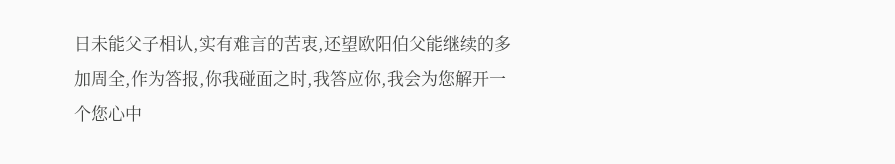日未能父子相认,实有难言的苦衷,还望欧阳伯父能继续的多加周全,作为答报,你我碰面之时,我答应你,我会为您解开一个您心中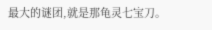最大的谜团,就是那龟灵七宝刀。